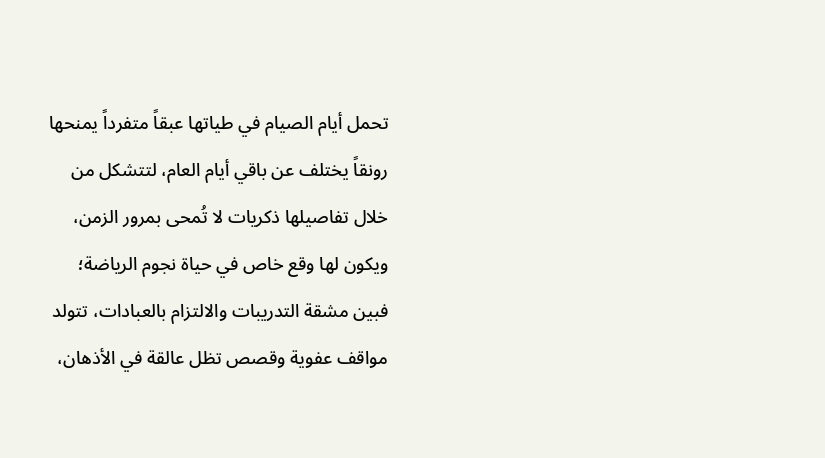تحمل أيام الصيام في طياتها عبقاً متفرداً يمنحها رونقاً يختلف عن باقي أيام العام، لتتشكل من خلال تفاصيلها ذكريات لا تُمحى بمرور الزمن، ويكون لها وقع خاص في حياة نجوم الرياضة؛ فبين مشقة التدريبات والالتزام بالعبادات، تتولد مواقف عفوية وقصص تظل عالقة في الأذهان،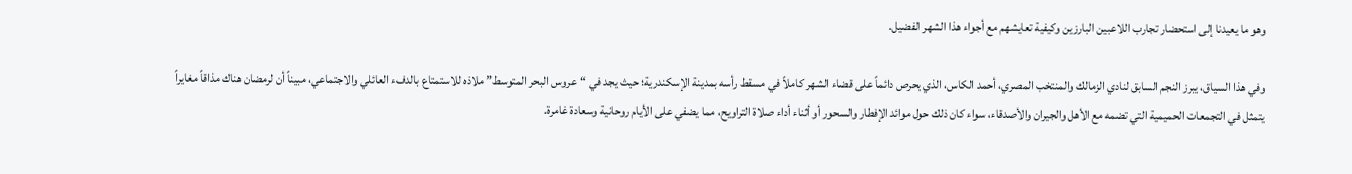وهو ما يعيدنا إلى استحضار تجارب اللاعبين البارزين وكيفية تعايشهم مع أجواء هذا الشهر الفضيل.

وفي هذا السياق، يبرز النجم السابق لنادي الزمالك والمنتخب المصري، أحمد الكاس، الذي يحرص دائماً على قضاء الشهر كاملاً في مسقط رأسه بمدينة الإسكندرية؛ حيث يجد في “عروس البحر المتوسط” ملاذه للاستمتاع بالدفء العائلي والاجتماعي، مبيناً أن لرمضان هناك مذاقاً مغايراً يتمثل في التجمعات الحميمية التي تضمه مع الأهل والجيران والأصدقاء، سواء كان ذلك حول موائد الإفطار والسحور أو أثناء أداء صلاة التراويح، مما يضفي على الأيام روحانية وسعادة غامرة.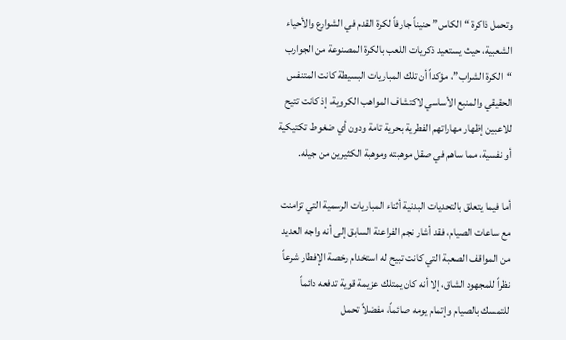وتحمل ذاكرة “الكاس” حنيناً جارفاً لكرة القدم في الشوارع والأحياء الشعبية، حيث يستعيد ذكريات اللعب بالكرة المصنوعة من الجوارب “الكرة الشراب”، مؤكداً أن تلك المباريات البسيطة كانت المتنفس الحقيقي والمنبع الأساسي لاكتشاف المواهب الكروية، إذ كانت تتيح للاعبين إظهار مهاراتهم الفطرية بحرية تامة ودون أي ضغوط تكتيكية أو نفسية، مما ساهم في صقل موهبته وموهبة الكثيرين من جيله.

أما فيما يتعلق بالتحديات البدنية أثناء المباريات الرسمية التي تزامنت مع ساعات الصيام، فقد أشار نجم الفراعنة السابق إلى أنه واجه العديد من المواقف الصعبة التي كانت تبيح له استخدام رخصة الإفطار شرعاً نظراً للمجهود الشاق، إلا أنه كان يمتلك عزيمة قوية تدفعه دائماً للتمسك بالصيام وإتمام يومه صائماً، مفضلاً تحمل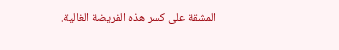المشقة على كسر هذه الفريضة الغالية.